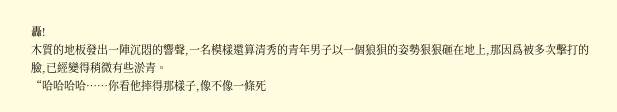轟!
木質的地板發出一陣沉悶的響聲,一名模樣還算清秀的青年男子以一個狼狽的姿勢狠狠砸在地上,那因爲被多次擊打的臉,已經變得稍微有些淤青。
“哈哈哈哈……你看他摔得那樣子,像不像一條死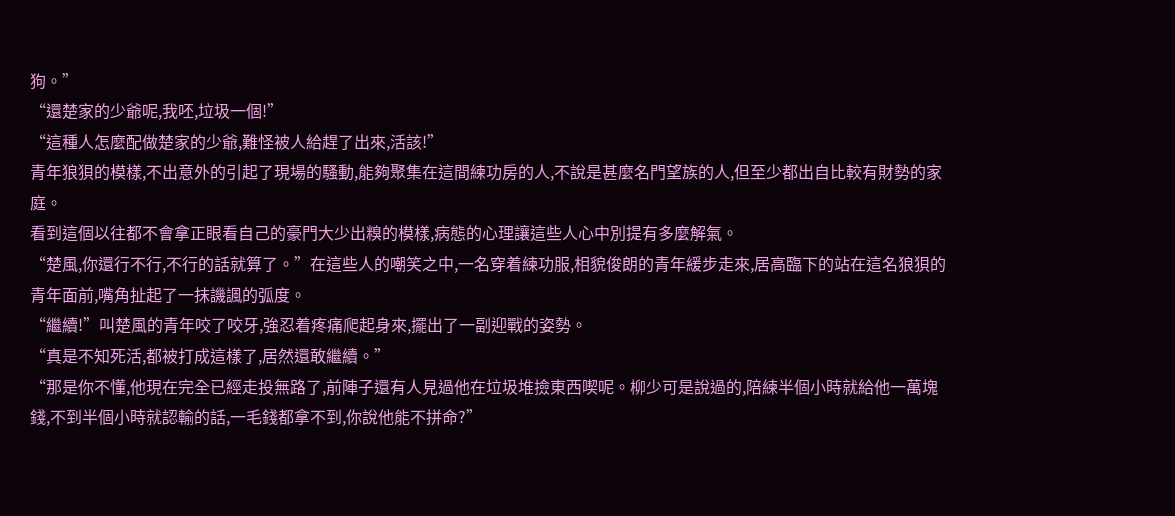狗。”
“還楚家的少爺呢,我呸,垃圾一個!”
“這種人怎麼配做楚家的少爺,難怪被人給趕了出來,活該!”
青年狼狽的模樣,不出意外的引起了現場的騷動,能夠聚集在這間練功房的人,不說是甚麼名門望族的人,但至少都出自比較有財勢的家庭。
看到這個以往都不會拿正眼看自己的豪門大少出糗的模樣,病態的心理讓這些人心中別提有多麼解氣。
“楚風,你還行不行,不行的話就算了。”在這些人的嘲笑之中,一名穿着練功服,相貌俊朗的青年緩步走來,居高臨下的站在這名狼狽的青年面前,嘴角扯起了一抹譏諷的弧度。
“繼續!”叫楚風的青年咬了咬牙,強忍着疼痛爬起身來,擺出了一副迎戰的姿勢。
“真是不知死活,都被打成這樣了,居然還敢繼續。”
“那是你不懂,他現在完全已經走投無路了,前陣子還有人見過他在垃圾堆撿東西喫呢。柳少可是說過的,陪練半個小時就給他一萬塊錢,不到半個小時就認輸的話,一毛錢都拿不到,你說他能不拼命?”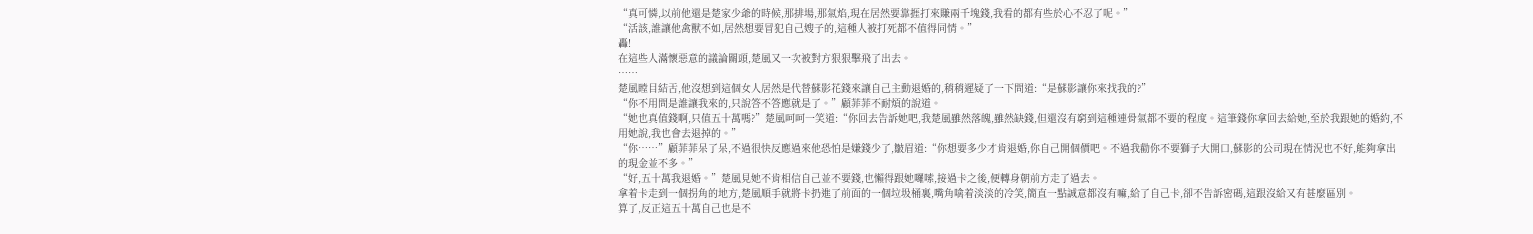“真可憐,以前他還是楚家少爺的時候,那排場,那氣焰,現在居然要靠捱打來賺兩千塊錢,我看的都有些於心不忍了呢。”
“活該,誰讓他禽獸不如,居然想要冒犯自己嫂子的,這種人被打死都不值得同情。”
轟!
在這些人滿懷惡意的議論關頭,楚風又一次被對方狠狠擊飛了出去。
……
楚風瞠目結舌,他沒想到這個女人居然是代替蘇影花錢來讓自己主動退婚的,稍稍遲疑了一下問道:“是蘇影讓你來找我的?”
“你不用問是誰讓我來的,只說答不答應就是了。”顧菲菲不耐煩的說道。
“她也真值錢啊,只值五十萬嗎?”楚風呵呵一笑道:“你回去告訴她吧,我楚風雖然落魄,雖然缺錢,但還沒有窮到這種連骨氣都不要的程度。這筆錢你拿回去給她,至於我跟她的婚約,不用她說,我也會去退掉的。”
“你……”顧菲菲呆了呆,不過很快反應過來他恐怕是嫌錢少了,皺眉道:“你想要多少才肯退婚,你自己開個價吧。不過我勸你不要獅子大開口,蘇影的公司現在情況也不好,能夠拿出的現金並不多。”
“好,五十萬我退婚。”楚風見她不肯相信自己並不要錢,也懶得跟她囉嗦,接過卡之後,便轉身朝前方走了過去。
拿着卡走到一個拐角的地方,楚風順手就將卡扔進了前面的一個垃圾桶裏,嘴角噙着淡淡的冷笑,簡直一點誠意都沒有嘛,給了自己卡,卻不告訴密碼,這跟沒給又有甚麼區別。
算了,反正這五十萬自己也是不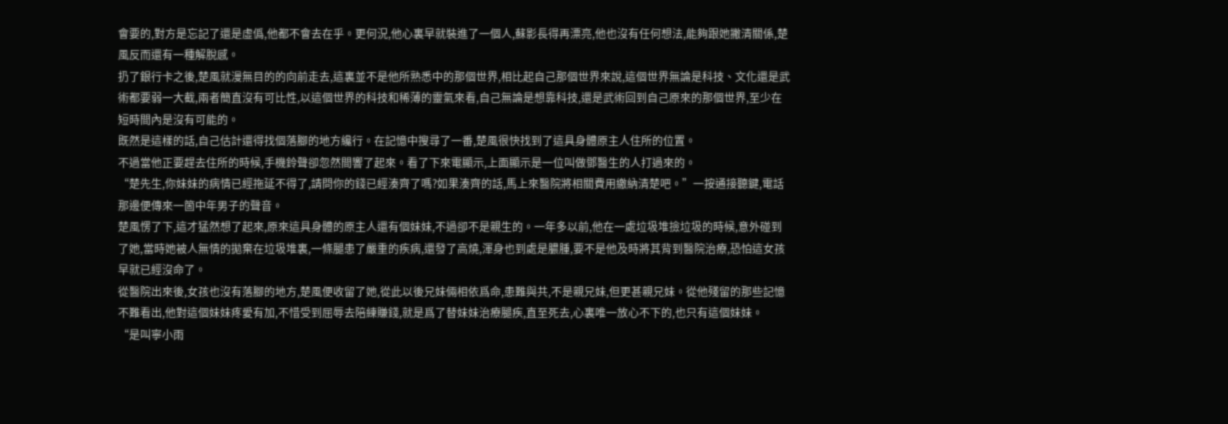會要的,對方是忘記了還是虛僞,他都不會去在乎。更何況,他心裏早就裝進了一個人,蘇影長得再漂亮,他也沒有任何想法,能夠跟她撇清關係,楚風反而還有一種解脫感。
扔了銀行卡之後,楚風就漫無目的的向前走去,這裏並不是他所熟悉中的那個世界,相比起自己那個世界來說,這個世界無論是科技、文化還是武術都要弱一大截,兩者簡直沒有可比性,以這個世界的科技和稀薄的靈氣來看,自己無論是想靠科技,還是武術回到自己原來的那個世界,至少在短時間內是沒有可能的。
既然是這樣的話,自己估計還得找個落腳的地方纔行。在記憶中搜尋了一番,楚風很快找到了這具身體原主人住所的位置。
不過當他正要趕去住所的時候,手機鈴聲卻忽然間響了起來。看了下來電顯示,上面顯示是一位叫做鄧醫生的人打過來的。
“楚先生,你妹妹的病情已經拖延不得了,請問你的錢已經湊齊了嗎?如果湊齊的話,馬上來醫院將相關費用繳納清楚吧。”一按通接聽鍵,電話那邊便傳來一箇中年男子的聲音。
楚風愣了下,這才猛然想了起來,原來這具身體的原主人還有個妹妹,不過卻不是親生的。一年多以前,他在一處垃圾堆撿垃圾的時候,意外碰到了她,當時她被人無情的拋棄在垃圾堆裏,一條腿患了嚴重的疾病,還發了高燒,渾身也到處是膿腫,要不是他及時將其背到醫院治療,恐怕這女孩早就已經沒命了。
從醫院出來後,女孩也沒有落腳的地方,楚風便收留了她,從此以後兄妹倆相依爲命,患難與共,不是親兄妹,但更甚親兄妹。從他殘留的那些記憶不難看出,他對這個妹妹疼愛有加,不惜受到屈辱去陪練賺錢,就是爲了替妹妹治療腿疾,直至死去,心裏唯一放心不下的,也只有這個妹妹。
“是叫寧小雨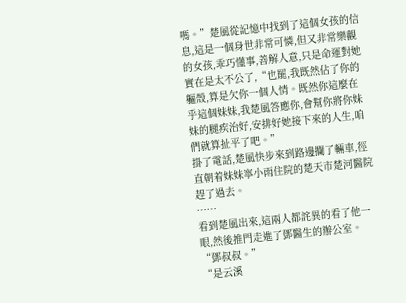嗎。”楚風從記憶中找到了這個女孩的信息,這是一個身世非常可憐,但又非常樂觀的女孩,乖巧懂事,善解人意,只是命運對她實在是太不公了,“也罷,我既然佔了你的軀殼,算是欠你一個人情。既然你這麼在乎這個妹妹,我楚風答應你,會幫你將你妹妹的腿疾治好,安排好她接下來的人生,咱們就算扯平了吧。”
掛了電話,楚風快步來到路邊攔了輛車,徑直朝着妹妹寧小雨住院的楚天市楚河醫院趕了過去。
……
看到楚風出來,這兩人都詫異的看了他一眼,然後推門走進了鄧醫生的辦公室。
“鄧叔叔。”
“是云溪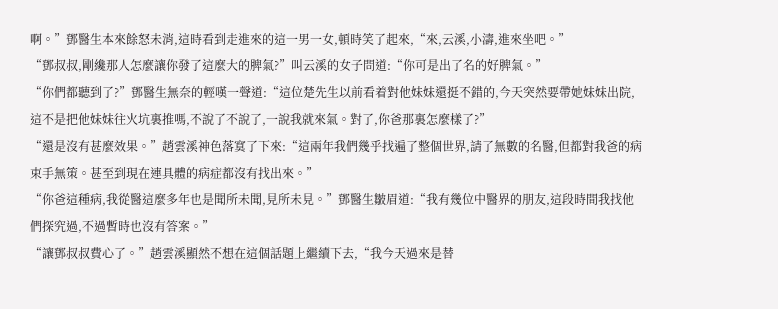啊。”鄧醫生本來餘怒未消,這時看到走進來的這一男一女,頓時笑了起來,“來,云溪,小濤,進來坐吧。”
“鄧叔叔,剛纔那人怎麼讓你發了這麼大的脾氣?”叫云溪的女子問道:“你可是出了名的好脾氣。”
“你們都聽到了?”鄧醫生無奈的輕嘆一聲道:“這位楚先生以前看着對他妹妹還挺不錯的,今天突然要帶她妹妹出院,這不是把他妹妹往火坑裏推嗎,不說了不說了,一說我就來氣。對了,你爸那裏怎麼樣了?”
“還是沒有甚麼效果。”趙雲溪神色落寞了下來:“這兩年我們幾乎找遍了整個世界,請了無數的名醫,但都對我爸的病束手無策。甚至到現在連具體的病症都沒有找出來。”
“你爸這種病,我從醫這麼多年也是聞所未聞,見所未見。”鄧醫生皺眉道:“我有幾位中醫界的朋友,這段時間我找他們探究過,不過暫時也沒有答案。”
“讓鄧叔叔費心了。”趙雲溪顯然不想在這個話題上繼續下去,“我今天過來是替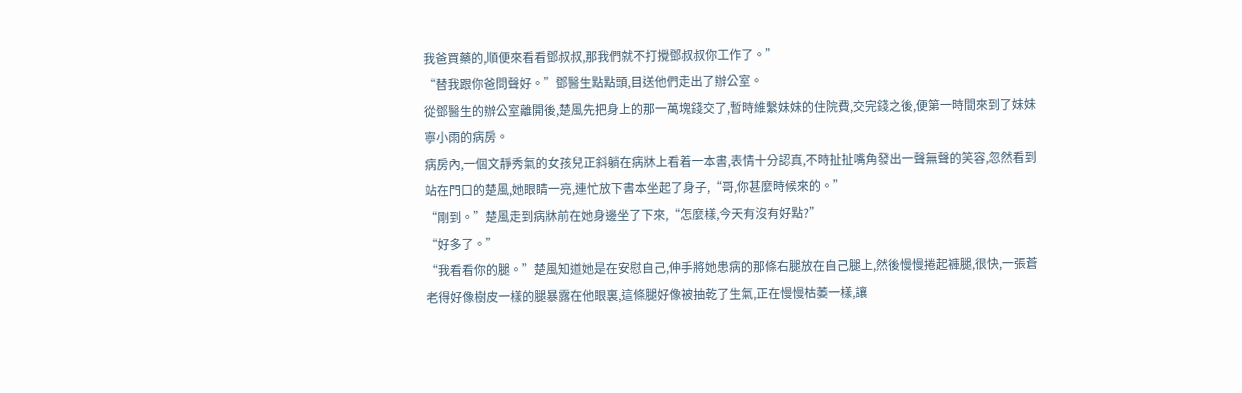我爸買藥的,順便來看看鄧叔叔,那我們就不打攪鄧叔叔你工作了。”
“替我跟你爸問聲好。”鄧醫生點點頭,目送他們走出了辦公室。
從鄧醫生的辦公室離開後,楚風先把身上的那一萬塊錢交了,暫時維繫妹妹的住院費,交完錢之後,便第一時間來到了妹妹寧小雨的病房。
病房內,一個文靜秀氣的女孩兒正斜躺在病牀上看着一本書,表情十分認真,不時扯扯嘴角發出一聲無聲的笑容,忽然看到站在門口的楚風,她眼睛一亮,連忙放下書本坐起了身子,“哥,你甚麼時候來的。”
“剛到。”楚風走到病牀前在她身邊坐了下來,“怎麼樣,今天有沒有好點?”
“好多了。”
“我看看你的腿。”楚風知道她是在安慰自己,伸手將她患病的那條右腿放在自己腿上,然後慢慢捲起褲腿,很快,一張蒼老得好像樹皮一樣的腿暴露在他眼裏,這條腿好像被抽乾了生氣,正在慢慢枯萎一樣,讓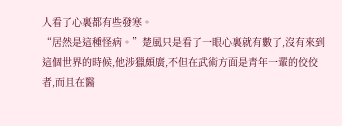人看了心裏都有些發寒。
“居然是這種怪病。”楚風只是看了一眼心裏就有數了,沒有來到這個世界的時候,他涉獵頗廣,不但在武術方面是青年一輩的佼佼者,而且在醫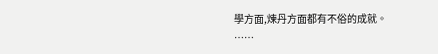學方面,煉丹方面都有不俗的成就。
……